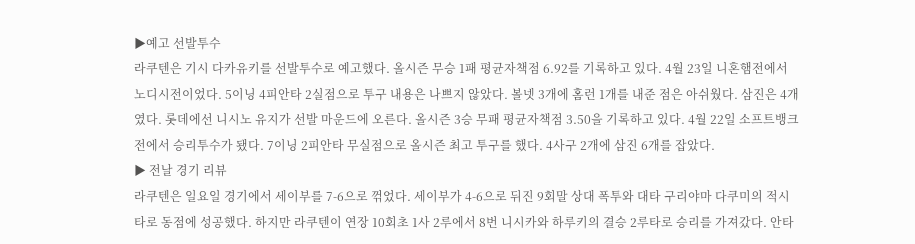▶예고 선발투수
라쿠텐은 기시 다카유키를 선발투수로 예고했다. 올시즌 무승 1패 평균자책점 6.92를 기록하고 있다. 4월 23일 니혼햄전에서 노디시전이었다. 5이닝 4피안타 2실점으로 투구 내용은 나쁘지 않았다. 볼넷 3개에 홈런 1개를 내준 점은 아쉬웠다. 삼진은 4개였다. 롯데에선 니시노 유지가 선발 마운드에 오른다. 올시즌 3승 무패 평균자책점 3.50을 기록하고 있다. 4월 22일 소프트뱅크전에서 승리투수가 됐다. 7이닝 2피안타 무실점으로 올시즌 최고 투구를 했다. 4사구 2개에 삼진 6개를 잡았다.
▶ 전날 경기 리뷰
라쿠텐은 일요일 경기에서 세이부를 7-6으로 꺾었다. 세이부가 4-6으로 뒤진 9회말 상대 폭투와 대타 구리야마 다쿠미의 적시타로 동점에 성공했다. 하지만 라쿠텐이 연장 10회초 1사 2루에서 8번 니시카와 하루키의 결승 2루타로 승리를 가져갔다. 안타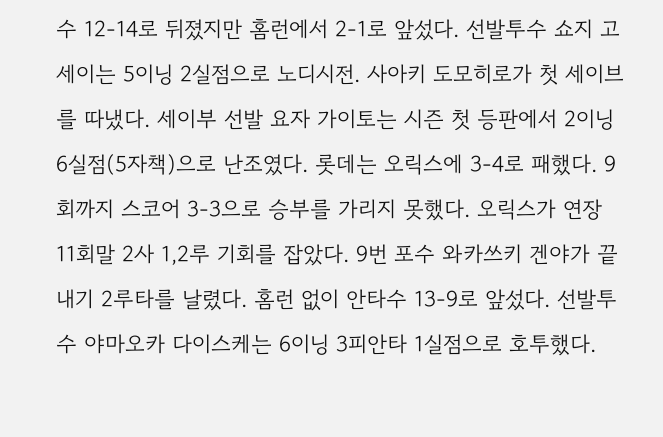수 12-14로 뒤졌지만 홈런에서 2-1로 앞섰다. 선발투수 쇼지 고세이는 5이닝 2실점으로 노디시전. 사아키 도모히로가 첫 세이브를 따냈다. 세이부 선발 요자 가이토는 시즌 첫 등판에서 2이닝 6실점(5자책)으로 난조였다. 롯데는 오릭스에 3-4로 패했다. 9회까지 스코어 3-3으로 승부를 가리지 못했다. 오릭스가 연장 11회말 2사 1,2루 기회를 잡았다. 9번 포수 와카쓰키 겐야가 끝내기 2루타를 날렸다. 홈런 없이 안타수 13-9로 앞섰다. 선발투수 야마오카 다이스케는 6이닝 3피안타 1실점으로 호투했다.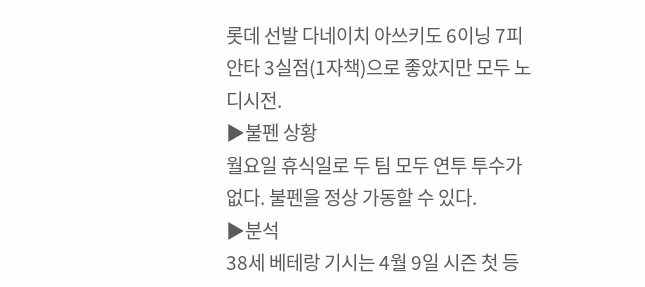롯데 선발 다네이치 아쓰키도 6이닝 7피안타 3실점(1자책)으로 좋았지만 모두 노디시전.
▶불펜 상황
월요일 휴식일로 두 팀 모두 연투 투수가 없다. 불펜을 정상 가동할 수 있다.
▶분석
38세 베테랑 기시는 4월 9일 시즌 첫 등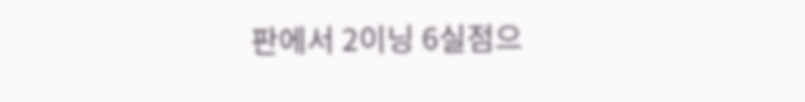판에서 2이닝 6실점으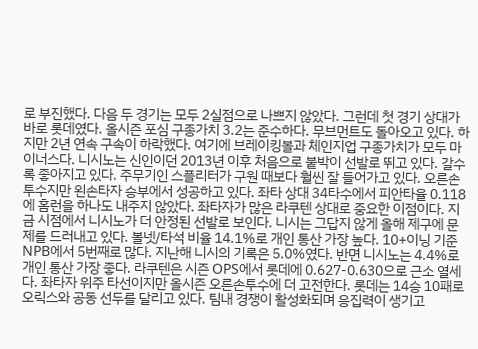로 부진했다. 다음 두 경기는 모두 2실점으로 나쁘지 않았다. 그런데 첫 경기 상대가 바로 롯데였다. 올시즌 포심 구종가치 3.2는 준수하다. 무브먼트도 돌아오고 있다. 하지만 2년 연속 구속이 하락했다. 여기에 브레이킹볼과 체인지업 구종가치가 모두 마이너스다. 니시노는 신인이던 2013년 이후 처음으로 붙박이 선발로 뛰고 있다. 갈수록 좋아지고 있다. 주무기인 스플리터가 구원 때보다 훨씬 잘 들어가고 있다. 오른손투수지만 왼손타자 승부에서 성공하고 있다. 좌타 상대 34타수에서 피안타율 0.118에 홈런을 하나도 내주지 않았다. 좌타자가 많은 라쿠텐 상대로 중요한 이점이다. 지금 시점에서 니시노가 더 안정된 선발로 보인다. 니시는 그답지 않게 올해 제구에 문제를 드러내고 있다. 볼넷/타석 비율 14.1%로 개인 통산 가장 높다. 10+이닝 기준 NPB에서 5번째로 많다. 지난해 니시의 기록은 5.0%였다. 반면 니시노는 4.4%로 개인 통산 가장 좋다. 라쿠텐은 시즌 OPS에서 롯데에 0.627-0.630으로 근소 열세다. 좌타자 위주 타선이지만 올시즌 오른손투수에 더 고전한다. 롯데는 14승 10패로 오릭스와 공동 선두를 달리고 있다. 팀내 경쟁이 활성화되며 응집력이 생기고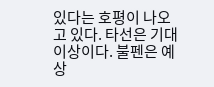있다는 호평이 나오고 있다. 타선은 기대 이상이다. 불펜은 예상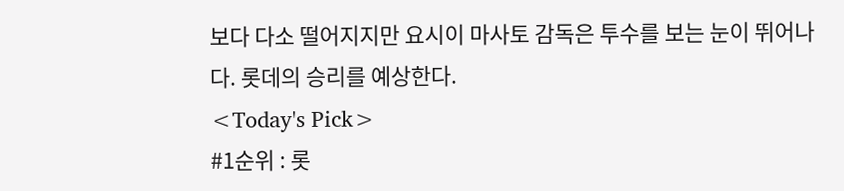보다 다소 떨어지지만 요시이 마사토 감독은 투수를 보는 눈이 뛰어나다. 롯데의 승리를 예상한다.
<Today's Pick>
#1순위 : 롯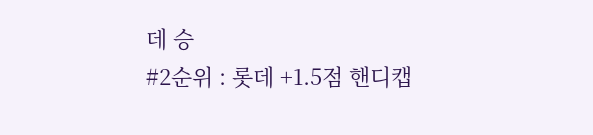데 승
#2순위 : 롯데 +1.5점 핸디캡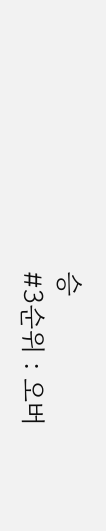승
#3순위 : 오버